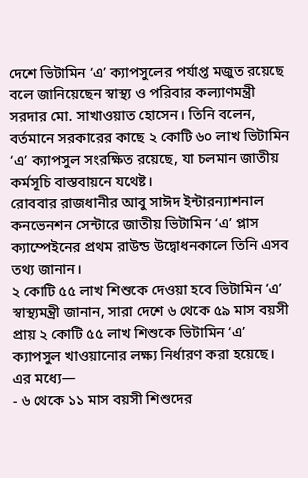দেশে ভিটামিন ‘এ’ ক্যাপসুলের পর্যাপ্ত মজুত রয়েছে বলে জানিয়েছেন স্বাস্থ্য ও পরিবার কল্যাণমন্ত্রী সরদার মো. সাখাওয়াত হোসেন। তিনি বলেন, বর্তমানে সরকারের কাছে ২ কোটি ৬০ লাখ ভিটামিন ‘এ’ ক্যাপসুল সংরক্ষিত রয়েছে, যা চলমান জাতীয় কর্মসূচি বাস্তবায়নে যথেষ্ট।
রোববার রাজধানীর আবু সাঈদ ইন্টারন্যাশনাল কনভেনশন সেন্টারে জাতীয় ভিটামিন ‘এ’ প্লাস ক্যাম্পেইনের প্রথম রাউন্ড উদ্বোধনকালে তিনি এসব তথ্য জানান।
২ কোটি ৫৫ লাখ শিশুকে দেওয়া হবে ভিটামিন ‘এ’
স্বাস্থ্যমন্ত্রী জানান, সারা দেশে ৬ থেকে ৫৯ মাস বয়সী প্রায় ২ কোটি ৫৫ লাখ শিশুকে ভিটামিন ‘এ’ ক্যাপসুল খাওয়ানোর লক্ষ্য নির্ধারণ করা হয়েছে।
এর মধ্যে—
- ৬ থেকে ১১ মাস বয়সী শিশুদের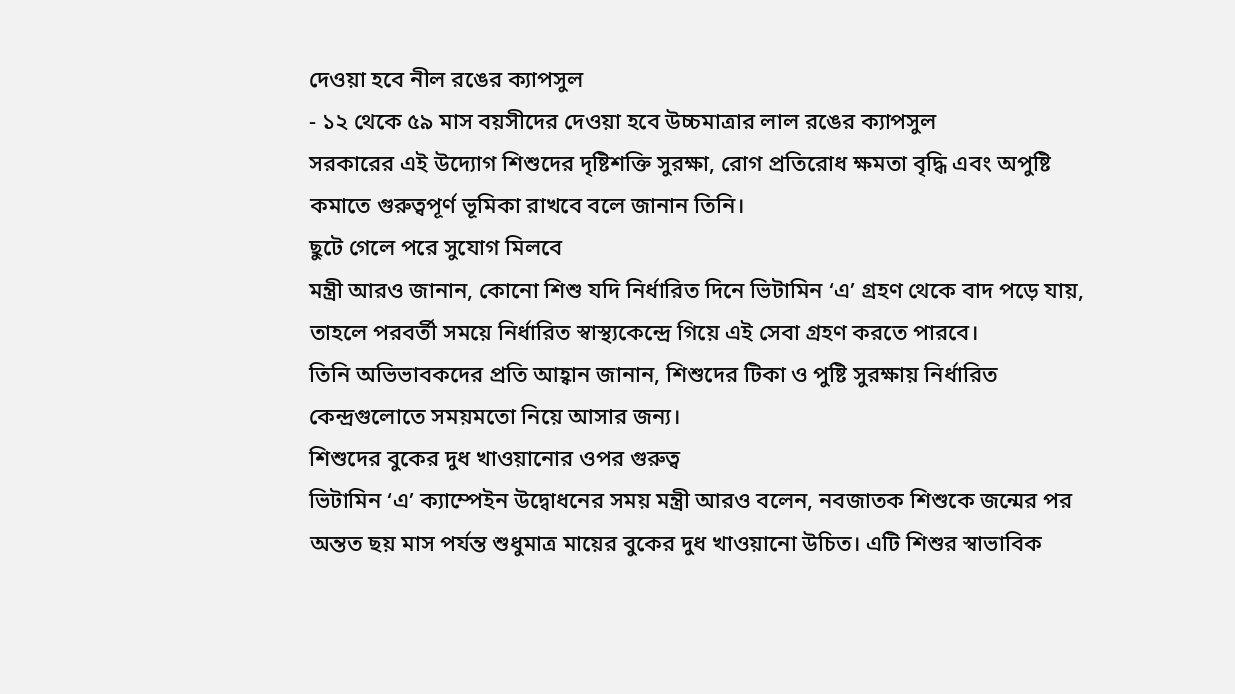দেওয়া হবে নীল রঙের ক্যাপসুল
- ১২ থেকে ৫৯ মাস বয়সীদের দেওয়া হবে উচ্চমাত্রার লাল রঙের ক্যাপসুল
সরকারের এই উদ্যোগ শিশুদের দৃষ্টিশক্তি সুরক্ষা, রোগ প্রতিরোধ ক্ষমতা বৃদ্ধি এবং অপুষ্টি কমাতে গুরুত্বপূর্ণ ভূমিকা রাখবে বলে জানান তিনি।
ছুটে গেলে পরে সুযোগ মিলবে
মন্ত্রী আরও জানান, কোনো শিশু যদি নির্ধারিত দিনে ভিটামিন ‘এ’ গ্রহণ থেকে বাদ পড়ে যায়, তাহলে পরবর্তী সময়ে নির্ধারিত স্বাস্থ্যকেন্দ্রে গিয়ে এই সেবা গ্রহণ করতে পারবে।
তিনি অভিভাবকদের প্রতি আহ্বান জানান, শিশুদের টিকা ও পুষ্টি সুরক্ষায় নির্ধারিত কেন্দ্রগুলোতে সময়মতো নিয়ে আসার জন্য।
শিশুদের বুকের দুধ খাওয়ানোর ওপর গুরুত্ব
ভিটামিন ‘এ’ ক্যাম্পেইন উদ্বোধনের সময় মন্ত্রী আরও বলেন, নবজাতক শিশুকে জন্মের পর অন্তত ছয় মাস পর্যন্ত শুধুমাত্র মায়ের বুকের দুধ খাওয়ানো উচিত। এটি শিশুর স্বাভাবিক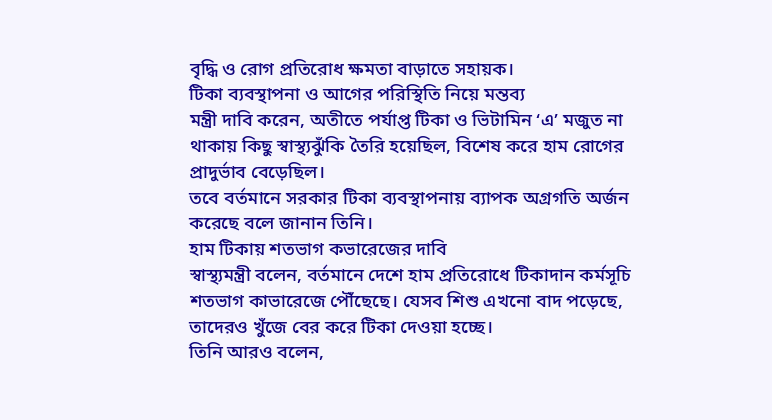বৃদ্ধি ও রোগ প্রতিরোধ ক্ষমতা বাড়াতে সহায়ক।
টিকা ব্যবস্থাপনা ও আগের পরিস্থিতি নিয়ে মন্তব্য
মন্ত্রী দাবি করেন, অতীতে পর্যাপ্ত টিকা ও ভিটামিন ‘এ’ মজুত না থাকায় কিছু স্বাস্থ্যঝুঁকি তৈরি হয়েছিল, বিশেষ করে হাম রোগের প্রাদুর্ভাব বেড়েছিল।
তবে বর্তমানে সরকার টিকা ব্যবস্থাপনায় ব্যাপক অগ্রগতি অর্জন করেছে বলে জানান তিনি।
হাম টিকায় শতভাগ কভারেজের দাবি
স্বাস্থ্যমন্ত্রী বলেন, বর্তমানে দেশে হাম প্রতিরোধে টিকাদান কর্মসূচি শতভাগ কাভারেজে পৌঁছেছে। যেসব শিশু এখনো বাদ পড়েছে, তাদেরও খুঁজে বের করে টিকা দেওয়া হচ্ছে।
তিনি আরও বলেন,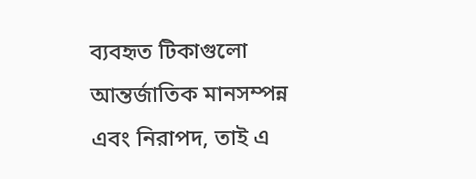ব্যবহৃত টিকাগুলো আন্তর্জাতিক মানসম্পন্ন এবং নিরাপদ, তাই এ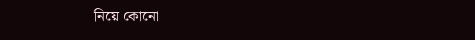নিয়ে কোনো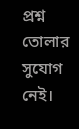প্রশ্ন তোলার সুযোগ নেই।